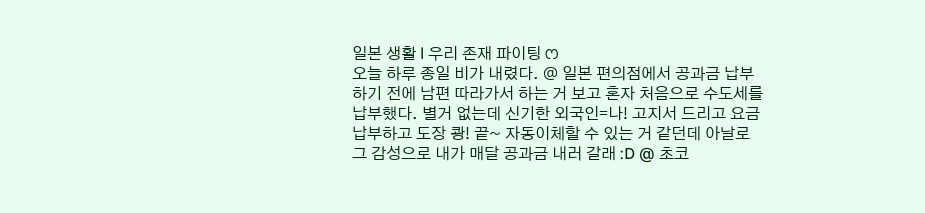일본 생활 l 우리 존재 파이팅 ෆ
오늘 하루 종일 비가 내렸다. @ 일본 편의점에서 공과금 납부하기 전에 남편 따라가서 하는 거 보고 혼자 처음으로 수도세를 납부했다. 별거 없는데 신기한 외국인=나! 고지서 드리고 요금 납부하고 도장 쾅! 끝~ 자동이체할 수 있는 거 같던데 아날로그 감성으로 내가 매달 공과금 내러 갈래 :D @ 초코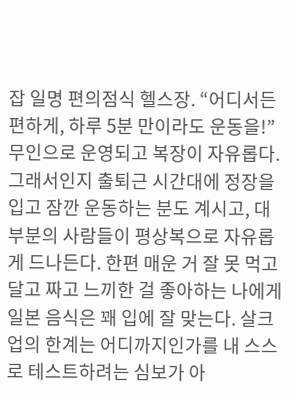잡 일명 편의점식 헬스장. “어디서든 편하게, 하루 5분 만이라도 운동을!” 무인으로 운영되고 복장이 자유롭다. 그래서인지 출퇴근 시간대에 정장을 입고 잠깐 운동하는 분도 계시고, 대부분의 사람들이 평상복으로 자유롭게 드나든다. 한편 매운 거 잘 못 먹고 달고 짜고 느끼한 걸 좋아하는 나에게 일본 음식은 꽤 입에 잘 맞는다. 살크업의 한계는 어디까지인가를 내 스스로 테스트하려는 심보가 아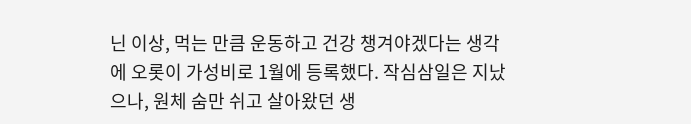닌 이상, 먹는 만큼 운동하고 건강 챙겨야겠다는 생각에 오롯이 가성비로 1월에 등록했다. 작심삼일은 지났으나, 원체 숨만 쉬고 살아왔던 생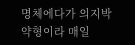명체에다가 의지박약형이라 매일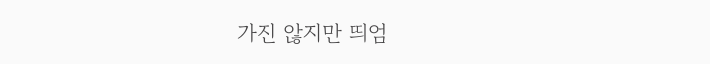가진 않지만 띄엄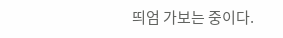띄엄 가보는 중이다.